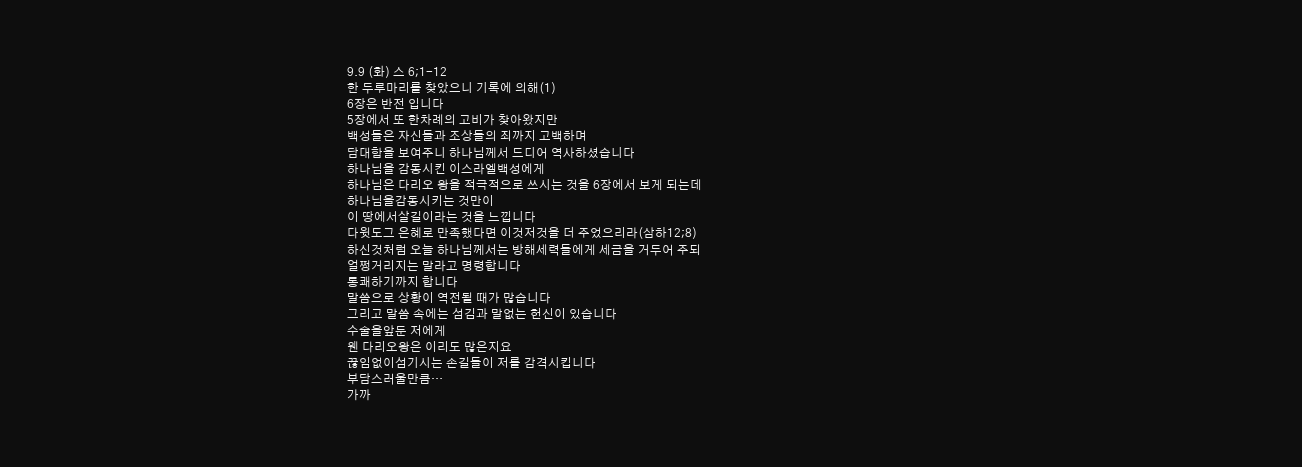9.9 (화) 스 6;1-12
한 두루마리를 찾았으니 기록에 의해(1)
6장은 반전 입니다
5장에서 또 한차례의 고비가 찾아왔지만
백성들은 자신들과 조상들의 죄까지 고백하며
담대함을 보여주니 하나님께서 드디어 역사하셨습니다
하나님을 감동시킨 이스라엘백성에게
하나님은 다리오 왕을 적극적으로 쓰시는 것을 6장에서 보게 되는데
하나님을감동시키는 것만이
이 땅에서살길이라는 것을 느낍니다
다윗도그 은혜로 만족했다면 이것저것을 더 주었으리라(삼하12;8)
하신것처럼 오늘 하나님께서는 방해세력들에게 세금을 거두어 주되
얼쩡거리지는 말라고 명령합니다
통쾌하기까지 합니다
말씀으로 상황이 역전될 때가 많습니다
그리고 말씀 속에는 섬김과 말없는 헌신이 있습니다
수술을앞둔 저에게
웬 다리오왕은 이리도 많은지요
끊임없이섬기시는 손길들이 저를 감격시킵니다
부담스러울만큼…
가까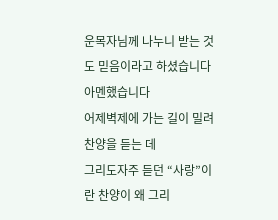운목자님께 나누니 받는 것도 믿음이라고 하셨습니다
아멘했습니다
어제벽제에 가는 길이 밀려 찬양을 듣는 데
그리도자주 듣던 “사랑”이란 찬양이 왜 그리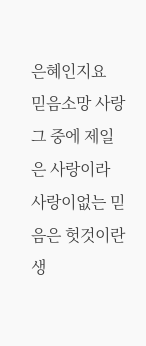은혜인지요
믿음소망 사랑 그 중에 제일은 사랑이라
사랑이없는 믿음은 헛것이란 생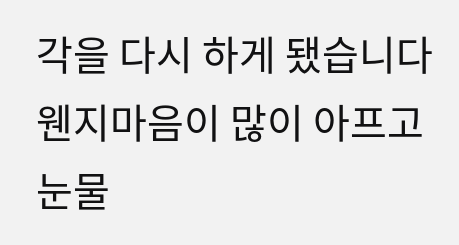각을 다시 하게 됐습니다
웬지마음이 많이 아프고 눈물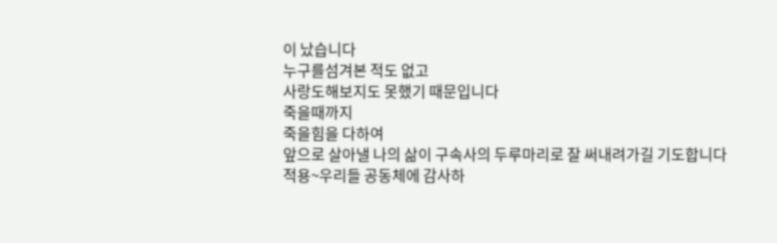이 났습니다
누구를섬겨본 적도 없고
사랑도해보지도 못했기 때문입니다
죽을때까지
죽을힘을 다하여
앞으로 살아낼 나의 삶이 구속사의 두루마리로 잘 써내려가길 기도합니다
적용~우리들 공동체에 감사하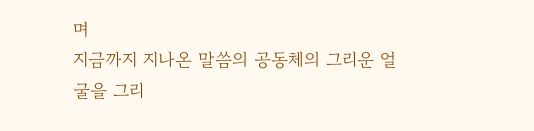며
지금까지 지나온 말씀의 공동체의 그리운 얼굴을 그리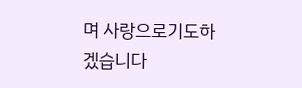며 사랑으로기도하겠습니다